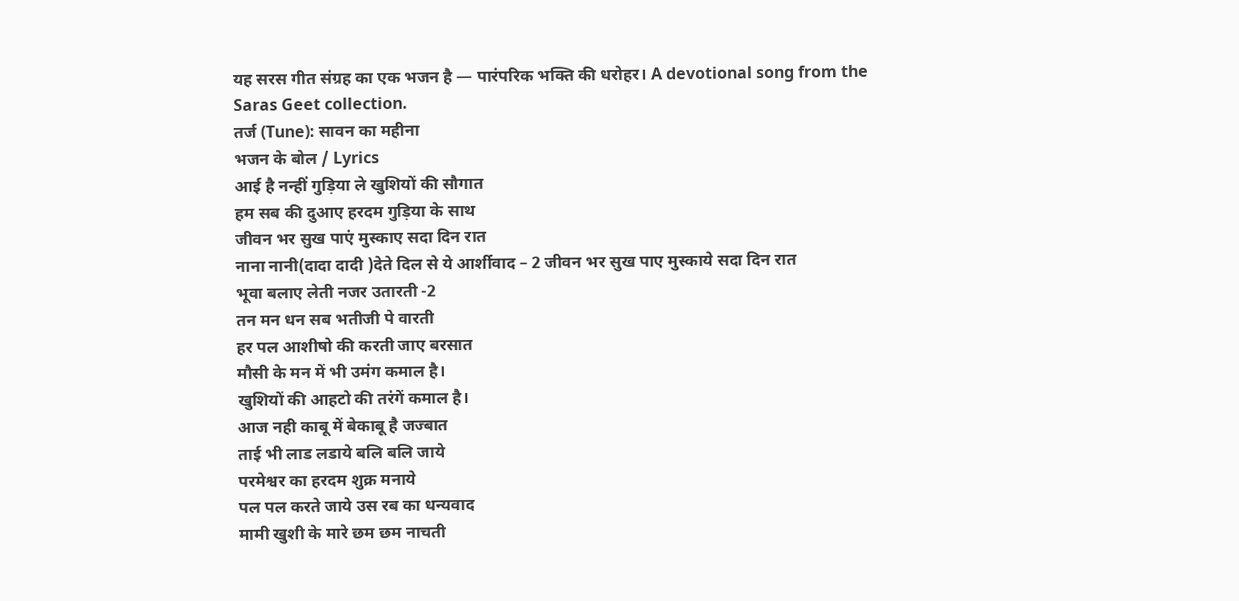यह सरस गीत संग्रह का एक भजन है — पारंपरिक भक्ति की धरोहर। A devotional song from the Saras Geet collection.
तर्ज (Tune): सावन का महीना
भजन के बोल / Lyrics
आई है नन्हीं गुड़िया ले खुशियों की सौगात
हम सब की दुआए हरदम गुड़िया के साथ
जीवन भर सुख पाएं मुस्काए सदा दिन रात
नाना नानी(दादा दादी )देते दिल से ये आर्शीवाद – 2 जीवन भर सुख पाए मुस्काये सदा दिन रात
भूवा बलाए लेती नजर उतारती -2
तन मन धन सब भतीजी पे वारती
हर पल आशीषो की करती जाए बरसात
मौसी के मन में भी उमंग कमाल है।
खुशियों की आहटो की तरंगें कमाल है।
आज नही काबू में बेकाबू है जज्बात
ताई भी लाड लडाये बलि बलि जाये
परमेश्वर का हरदम शुक्र मनाये
पल पल करते जाये उस रब का धन्यवाद
मामी खुशी के मारे छम छम नाचती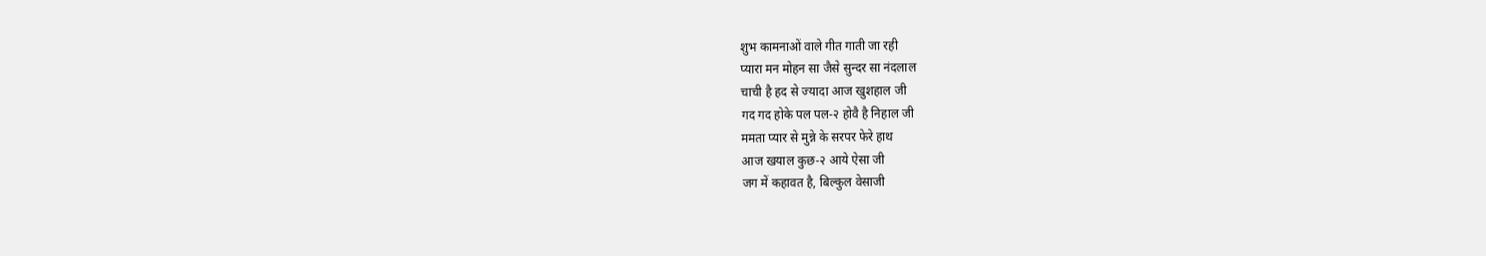शुभ कामनाओं वाले गीत गाती जा रही
प्यारा मन मोहन सा जैसे सुन्दर सा नंदलाल
चाची है हद से ज्यादा आज खुशहाल जी
गद गद होके पल पल-२ होवै है निहाल जी
ममता प्यार से मुन्ने के सरपर फेरे हाथ
आज खयाल कुछ-२ आये ऐसा जी
जग में कहावत है, बिल्कुल वेसाजी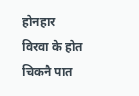होनहार विरवा के होत चिकनै पात